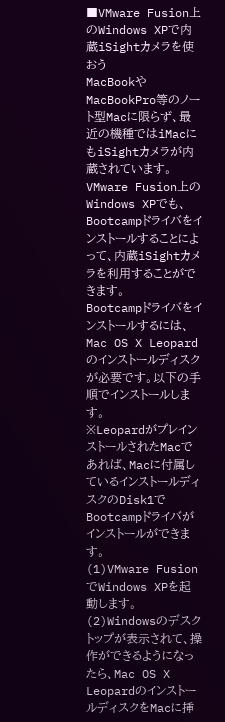■VMware Fusion上のWindows XPで内蔵iSightカメラを使おう
MacBookやMacBookPro等のノート型Macに限らず、最近の機種ではiMacにもiSightカメラが内蔵されています。VMware Fusion上のWindows XPでも、Bootcampドライバをインストールすることによって、内蔵iSightカメラを利用することができます。
Bootcampドライバをインストールするには、Mac OS X Leopardのインストールディスクが必要です。以下の手順でインストールします。
※LeopardがプレインストールされたMacであれば、Macに付属しているインストールディスクのDisk1でBootcampドライバがインストールができます。
(1)VMware FusionでWindows XPを起動します。
(2)Windowsのデスクトップが表示されて、操作ができるようになったら、Mac OS X LeopardのインストールディスクをMacに挿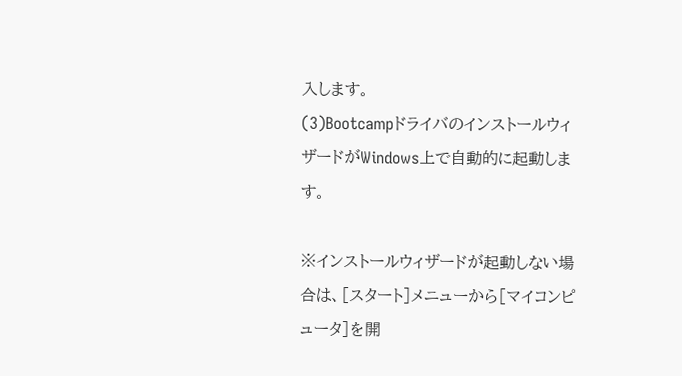入します。
(3)BootcampドライバのインストールウィザードがWindows上で自動的に起動します。

※インストールウィザードが起動しない場合は、[スタート]メニューから[マイコンピュータ]を開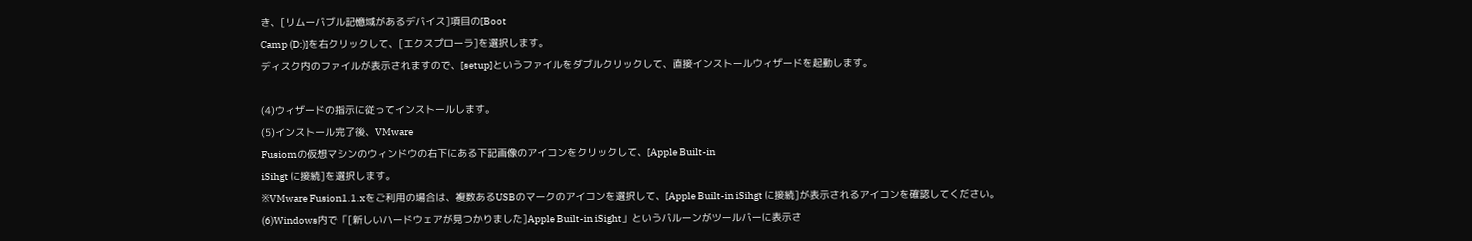き、[リムーバブル記憶域があるデバイス]項目の[Boot
Camp (D:)]を右クリックして、[エクスプローラ]を選択します。
ディスク内のファイルが表示されますので、[setup]というファイルをダブルクリックして、直接インストールウィザードを起動します。

(4)ウィザードの指示に従ってインストールします。
(5)インストール完了後、VMware
Fusiomの仮想マシンのウィンドウの右下にある下記画像のアイコンをクリックして、[Apple Built-in
iSihgt に接続]を選択します。
※VMware Fusion1.1.xをご利用の場合は、複数あるUSBのマークのアイコンを選択して、[Apple Built-in iSihgt に接続]が表示されるアイコンを確認してください。
(6)Windows内で「[新しいハードウェアが見つかりました]Apple Built-in iSight」というバルーンがツールバーに表示さ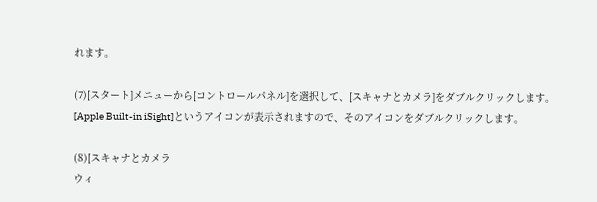れます。

(7)[スタート]メニューから[コントロールパネル]を選択して、[スキャナとカメラ]をダブルクリックします。
[Apple Built-in iSight]というアイコンが表示されますので、そのアイコンをダブルクリックします。

(8)[スキャナとカメラ
ウィ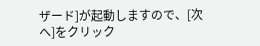ザード]が起動しますので、[次へ]をクリック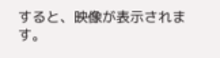すると、映像が表示されます。